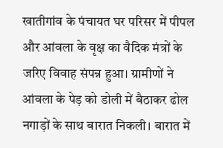खातीगांव के पंचायत घर परिसर में पीपल और आंवला के वृक्ष का वैदिक मंत्रों के जरिए विवाह संपन्न हुआ। ग्रामीणों ने आंवला के पेड़ को डोली में बैठाकर ढोल नगाड़ों के साथ बारात निकली। बारात में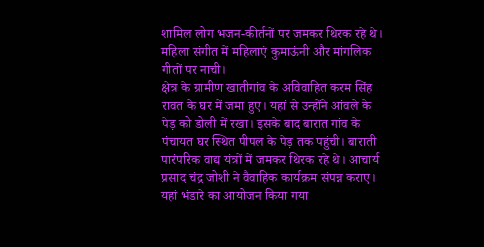शामिल लोग भजन-कीर्तनों पर जमकर थिरक रहे थे। महिला संगीत में महिलाएं कुमाऊंनी और मांगलिक गीतों पर नाची।
क्षेत्र के ग्रामीण खातीगांव के अविवाहित करम सिंह रावत के घर में जमा हुए। यहां से उन्होंने आंवले के पेड़ को डोली में रखा। इसके बाद बारात गांव के पंचायत घर स्थित पीपल के पेड़ तक पहुंची। बाराती पारंपरिक वाद्य यंत्रों में जमकर थिरक रहे थे। आचार्य प्रसाद चंद्र जोशी ने वैवाहिक कार्यक्रम संपन्न कराए। यहां भंडारे का आयोजन किया गया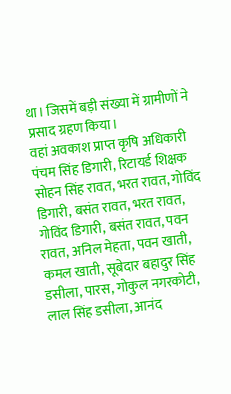था। जिसमें बड़ी संख्या में ग्रामीणों ने प्रसाद ग्रहण किया।
वहां अवकाश प्राप्त कृषि अधिकारी पंचम सिंह डिगारी, रिटायर्ड शिक्षक सोहन सिंह रावत, भरत रावत, गोविंद डिगारी, बसंत रावत, भरत रावत, गोविंद डिगारी, बसंत रावत, पवन रावत, अनिल मेहता, पवन खाती, कमल खाती, सूबेदार बहादुर सिंह डसीला, पारस, गोकुल नगरकोटी, लाल सिंह डसीला, आनंद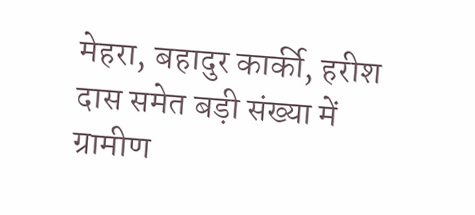मेहरा, बहादुर कार्की, हरीश दास समेत बड़ी संख्या में ग्रामीण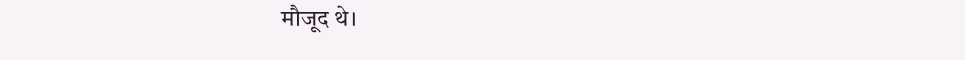मौजूद थे।